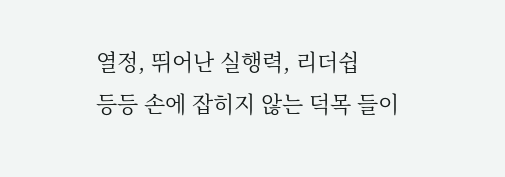열정, 뛰어난 실행력, 리더쉽
등등 손에 잡히지 않는 덕목 들이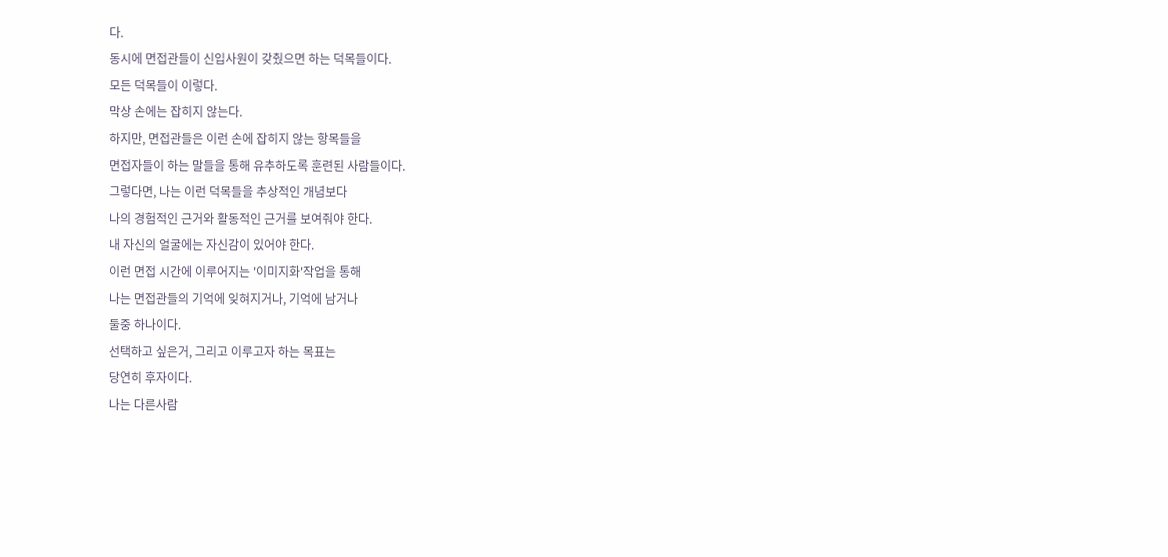다.
동시에 면접관들이 신입사원이 갖췄으면 하는 덕목들이다.
모든 덕목들이 이렇다.
막상 손에는 잡히지 않는다.
하지만, 면접관들은 이런 손에 잡히지 않는 항목들을
면접자들이 하는 말들을 통해 유추하도록 훈련된 사람들이다.
그렇다면, 나는 이런 덕목들을 추상적인 개념보다
나의 경험적인 근거와 활동적인 근거를 보여줘야 한다.
내 자신의 얼굴에는 자신감이 있어야 한다.
이런 면접 시간에 이루어지는 '이미지화'작업을 통해
나는 면접관들의 기억에 잊혀지거나, 기억에 남거나
둘중 하나이다.
선택하고 싶은거, 그리고 이루고자 하는 목표는
당연히 후자이다.
나는 다른사람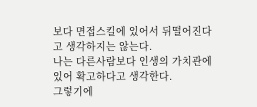보다 면접스킬에 있어서 뒤떨어진다고 생각하지는 않는다.
나는 다른사람보다 인생의 가치관에 있어 확고하다고 생각한다.
그렇기에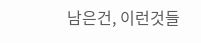남은건, 이런것들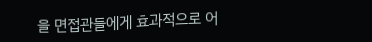을 면접관들에게 효과적으로 어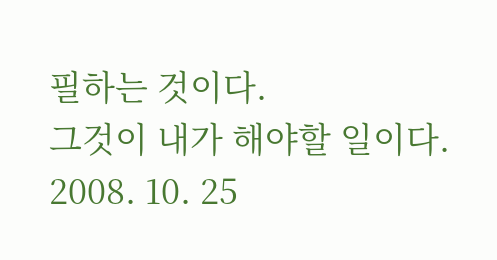필하는 것이다.
그것이 내가 해야할 일이다.
2008. 10. 25